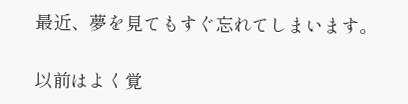最近、夢を見てもすぐ忘れてしまいます。

以前はよく覚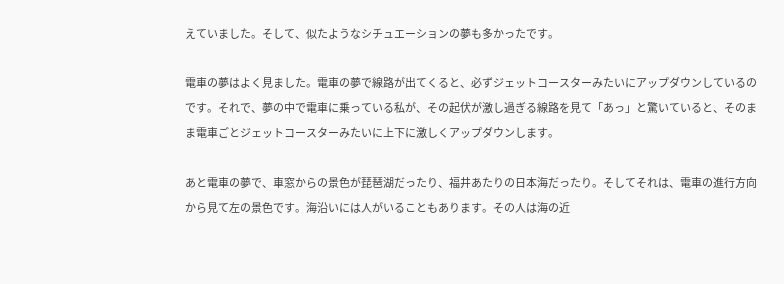えていました。そして、似たようなシチュエーションの夢も多かったです。

電車の夢はよく見ました。電車の夢で線路が出てくると、必ずジェットコースターみたいにアップダウンしているのです。それで、夢の中で電車に乗っている私が、その起伏が激し過ぎる線路を見て「あっ」と驚いていると、そのまま電車ごとジェットコースターみたいに上下に激しくアップダウンします。

あと電車の夢で、車窓からの景色が琵琶湖だったり、福井あたりの日本海だったり。そしてそれは、電車の進行方向から見て左の景色です。海沿いには人がいることもあります。その人は海の近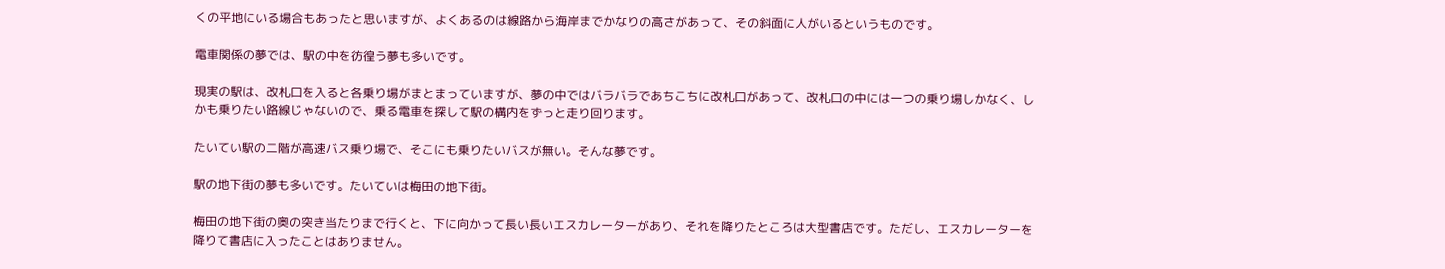くの平地にいる場合もあったと思いますが、よくあるのは線路から海岸までかなりの高さがあって、その斜面に人がいるというものです。

電車関係の夢では、駅の中を彷徨う夢も多いです。

現実の駅は、改札口を入ると各乗り場がまとまっていますが、夢の中ではバラバラであちこちに改札口があって、改札口の中には一つの乗り場しかなく、しかも乗りたい路線じゃないので、乗る電車を探して駅の構内をずっと走り回ります。

たいてい駅の二階が高速バス乗り場で、そこにも乗りたいバスが無い。そんな夢です。

駅の地下街の夢も多いです。たいていは梅田の地下街。

梅田の地下街の奥の突き当たりまで行くと、下に向かって長い長いエスカレーターがあり、それを降りたところは大型書店です。ただし、エスカレーターを降りて書店に入ったことはありません。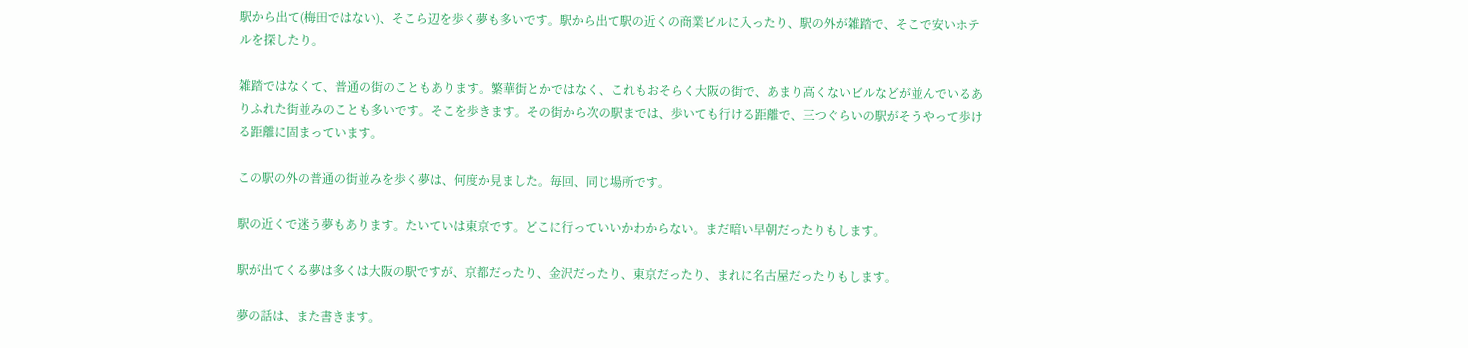駅から出て(梅田ではない)、そこら辺を歩く夢も多いです。駅から出て駅の近くの商業ビルに入ったり、駅の外が雑踏で、そこで安いホテルを探したり。

雑踏ではなくて、普通の街のこともあります。繁華街とかではなく、これもおそらく大阪の街で、あまり高くないビルなどが並んでいるありふれた街並みのことも多いです。そこを歩きます。その街から次の駅までは、歩いても行ける距離で、三つぐらいの駅がそうやって歩ける距離に固まっています。

この駅の外の普通の街並みを歩く夢は、何度か見ました。毎回、同じ場所です。

駅の近くで迷う夢もあります。たいていは東京です。どこに行っていいかわからない。まだ暗い早朝だったりもします。

駅が出てくる夢は多くは大阪の駅ですが、京都だったり、金沢だったり、東京だったり、まれに名古屋だったりもします。

夢の話は、また書きます。